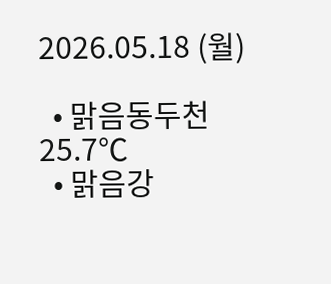2026.05.18 (월)

  • 맑음동두천 25.7℃
  • 맑음강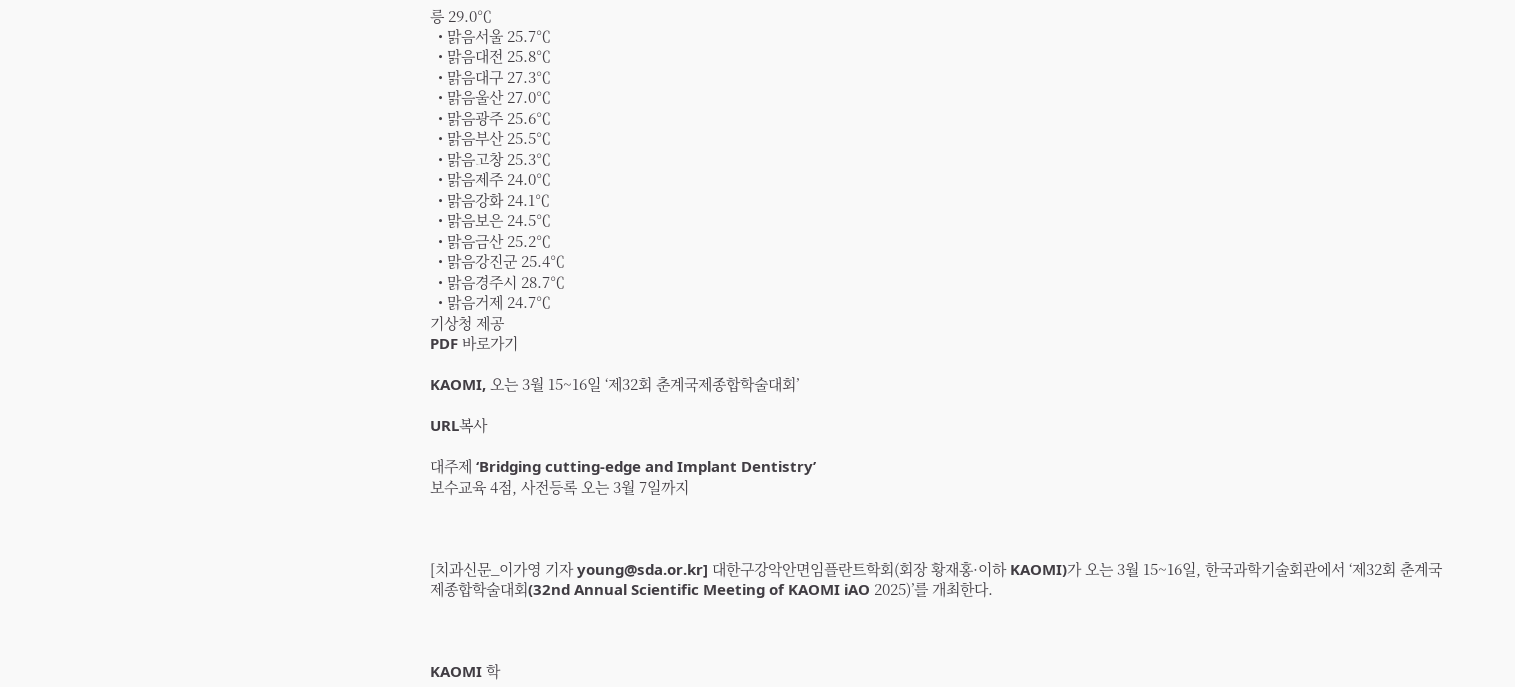릉 29.0℃
  • 맑음서울 25.7℃
  • 맑음대전 25.8℃
  • 맑음대구 27.3℃
  • 맑음울산 27.0℃
  • 맑음광주 25.6℃
  • 맑음부산 25.5℃
  • 맑음고창 25.3℃
  • 맑음제주 24.0℃
  • 맑음강화 24.1℃
  • 맑음보은 24.5℃
  • 맑음금산 25.2℃
  • 맑음강진군 25.4℃
  • 맑음경주시 28.7℃
  • 맑음거제 24.7℃
기상청 제공
PDF 바로가기

KAOMI, 오는 3월 15~16일 ‘제32회 춘계국제종합학술대회’

URL복사

대주제 ‘Bridging cutting-edge and Implant Dentistry’
보수교육 4점, 사전등록 오는 3월 7일까지



[치과신문_이가영 기자 young@sda.or.kr] 대한구강악안면임플란트학회(회장 황재홍·이하 KAOMI)가 오는 3월 15~16일, 한국과학기술회관에서 ‘제32회 춘계국제종합학술대회(32nd Annual Scientific Meeting of KAOMI iAO 2025)’를 개최한다.



KAOMI 학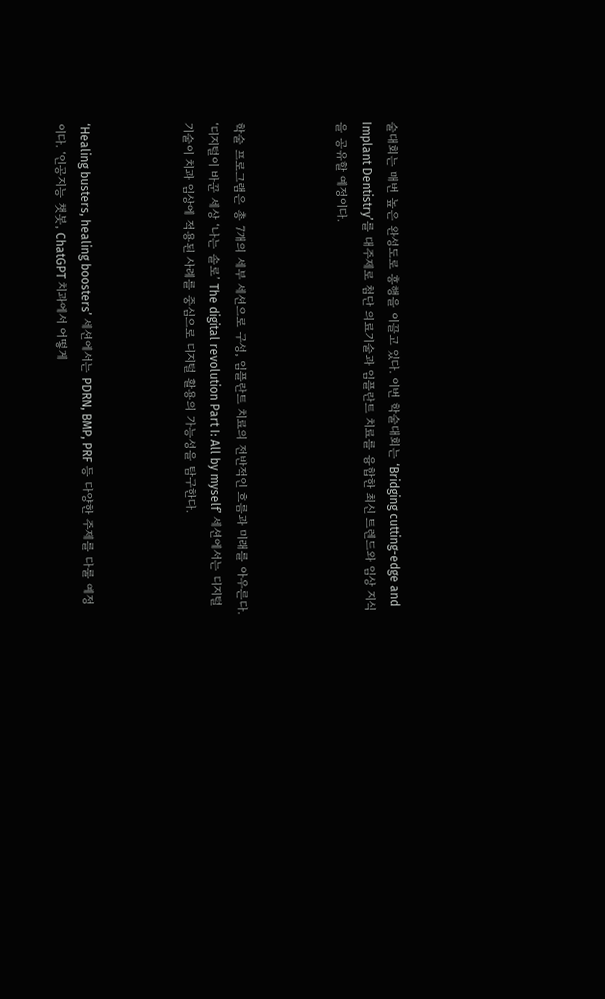술대회는 매번 높은 완성도로 흥행을 이끌고 있다. 이번 학술대회는 ‘Bridging cutting-edge and Implant Dentistry’를 대주제로 첨단 의료기술과 임플란트 치료를 융합한 최신 트렌드와 임상 지식을 공유할 예정이다.



학술 프로그램은 총 7개의 세부 세션으로 구성, 임플란트 치료의 전반적인 흐름과 미래를 아우른다. ‘디지털이 바꾼 세상 ‘나는 솔로’ The digital revolution Part I: All by myself’ 세션에서는 디지털 기술이 치과 임상에 적용된 사례를 중심으로 디지털 활용의 가능성을 탐구한다.



‘Healing busters, healing boosters’ 세션에서는 PDRN, BMP, PRF 등 다양한 주제를 다룰 예정이다. ‘인공지능 챗봇, ChatGPT 치과에서 어떻게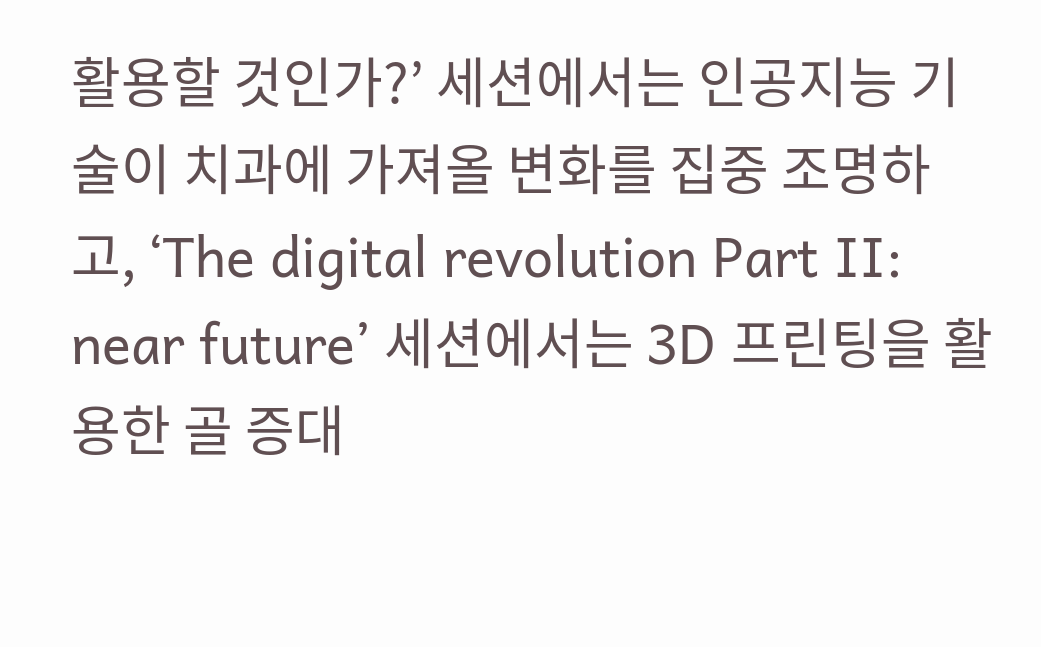활용할 것인가?’ 세션에서는 인공지능 기술이 치과에 가져올 변화를 집중 조명하고, ‘The digital revolution Part II: near future’ 세션에서는 3D 프린팅을 활용한 골 증대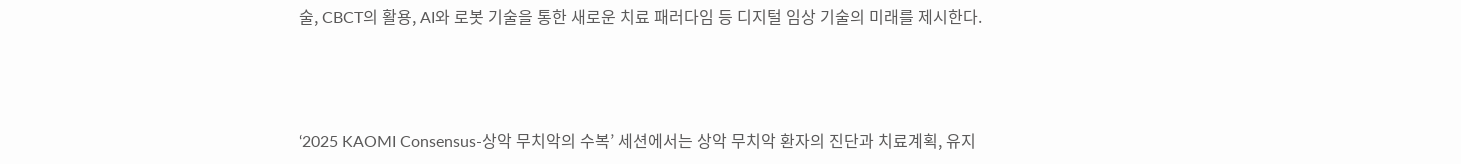술, CBCT의 활용, AI와 로봇 기술을 통한 새로운 치료 패러다임 등 디지털 임상 기술의 미래를 제시한다.



‘2025 KAOMI Consensus-상악 무치악의 수복’ 세션에서는 상악 무치악 환자의 진단과 치료계획, 유지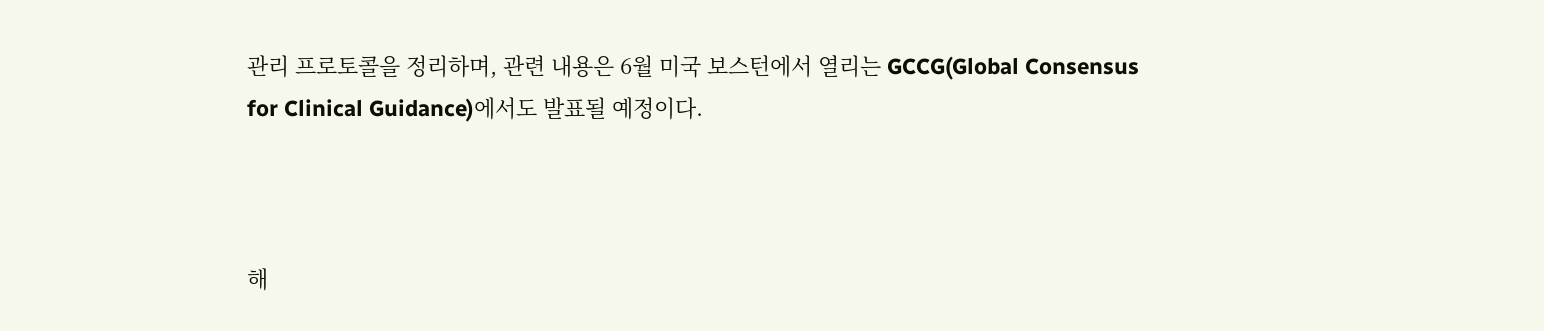관리 프로토콜을 정리하며, 관련 내용은 6월 미국 보스턴에서 열리는 GCCG(Global Consensus for Clinical Guidance)에서도 발표될 예정이다.



해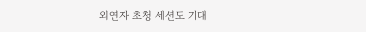외연자 초청 세션도 기대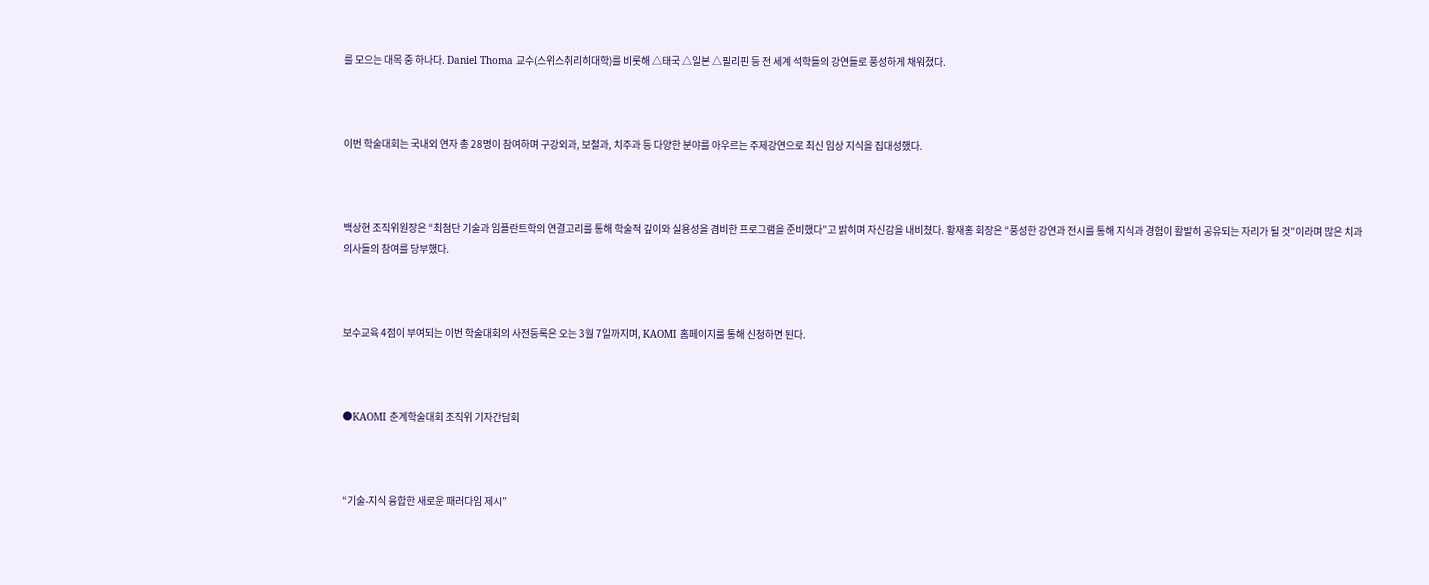를 모으는 대목 중 하나다. Daniel Thoma 교수(스위스취리히대학)를 비롯해 △태국 △일본 △필리핀 등 전 세계 석학들의 강연들로 풍성하게 채워졌다.



이번 학술대회는 국내외 연자 총 28명이 참여하며 구강외과, 보철과, 치주과 등 다양한 분야를 아우르는 주제강연으로 최신 임상 지식을 집대성했다.



백상현 조직위원장은 “최첨단 기술과 임플란트학의 연결고리를 통해 학술적 깊이와 실용성을 겸비한 프로그램을 준비했다”고 밝히며 자신감을 내비쳤다. 황재홍 회장은 “풍성한 강연과 전시를 통해 지식과 경험이 활발히 공유되는 자리가 될 것”이라며 많은 치과의사들의 참여를 당부했다.



보수교육 4점이 부여되는 이번 학술대회의 사전등록은 오는 3월 7일까지며, KAOMI 홈페이지를 통해 신청하면 된다.



●KAOMI 춘계학술대회 조직위 기자간담회



“기술-지식 융합한 새로운 패러다임 제시”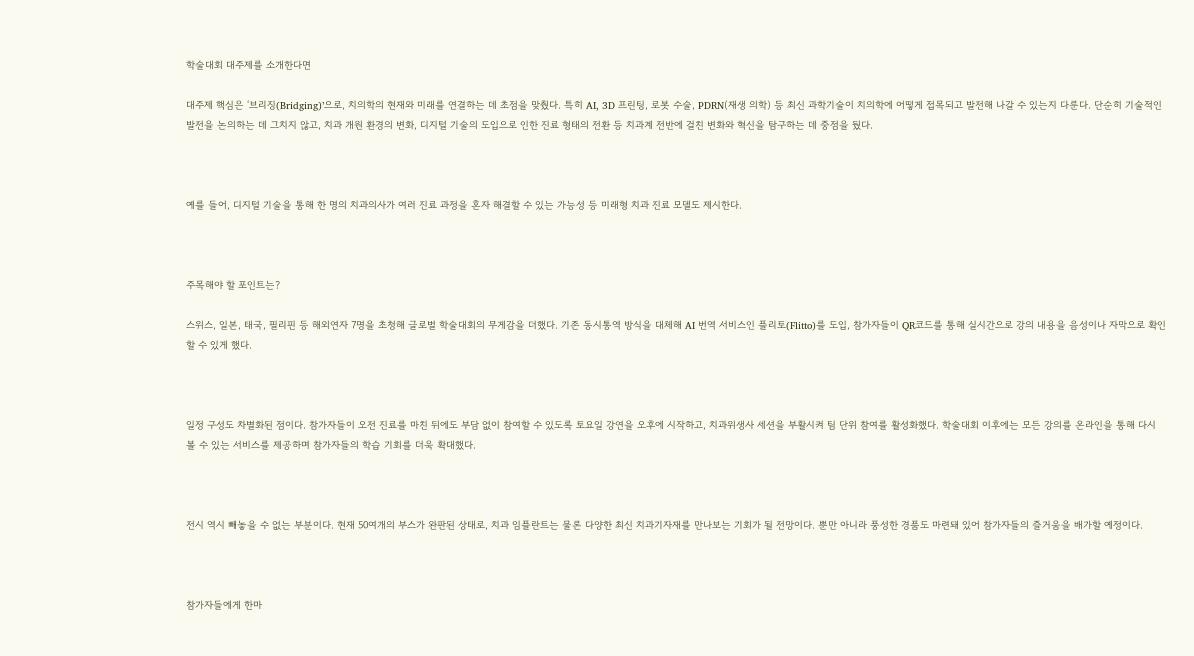학술대회 대주제를 소개한다면

대주제 핵심은 ‘브리징(Bridging)’으로, 치의학의 현재와 미래를 연결하는 데 초점을 맞췄다. 특히 AI, 3D 프린팅, 로봇 수술, PDRN(재생 의학) 등 최신 과학기술이 치의학에 어떻게 접목되고 발전해 나갈 수 있는지 다룬다. 단순히 기술적인 발전을 논의하는 데 그치지 않고, 치과 개원 환경의 변화, 디지털 기술의 도입으로 인한 진료 형태의 전환 등 치과계 전반에 걸친 변화와 혁신을 탐구하는 데 중점을 뒀다.



예를 들어, 디지털 기술을 통해 한 명의 치과의사가 여러 진료 과정을 혼자 해결할 수 있는 가능성 등 미래형 치과 진료 모델도 제시한다.



주목해야 할 포인트는?

스위스, 일본, 태국, 필리핀 등 해외연자 7명을 초청해 글로벌 학술대회의 무게감을 더했다. 기존 동시통역 방식을 대체해 AI 번역 서비스인 플리토(Flitto)를 도입, 참가자들이 QR코드를 통해 실시간으로 강의 내용을 음성이나 자막으로 확인할 수 있게 했다.



일정 구성도 차별화된 점이다. 참가자들이 오전 진료를 마친 뒤에도 부담 없이 참여할 수 있도록 토요일 강연을 오후에 시작하고, 치과위생사 세션을 부활시켜 팀 단위 참여를 활성화했다. 학술대회 이후에는 모든 강의를 온라인을 통해 다시 볼 수 있는 서비스를 제공하며 참가자들의 학습 기회를 더욱 확대했다.



전시 역시 빼놓을 수 없는 부분이다. 현재 50여개의 부스가 완판된 상태로, 치과 임플란트는 물론 다양한 최신 치과기자재를 만나보는 기회가 될 전망이다. 뿐만 아니라 풍성한 경품도 마련돼 있어 참가자들의 즐거움을 배가할 예정이다.



참가자들에게 한마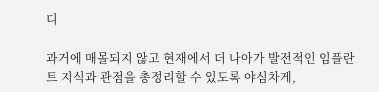디

과거에 매몰되지 않고 현재에서 더 나아가 발전적인 임플란트 지식과 관점을 총정리할 수 있도록 야심차게,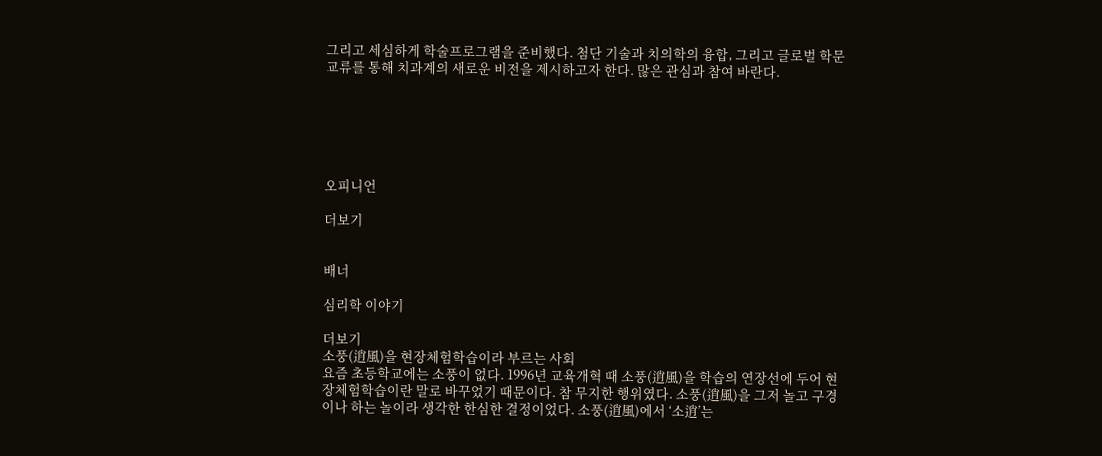그리고 세심하게 학술프로그램을 준비했다. 첨단 기술과 치의학의 융합, 그리고 글로벌 학문 교류를 통해 치과계의 새로운 비전을 제시하고자 한다. 많은 관심과 참여 바란다.






오피니언

더보기


배너

심리학 이야기

더보기
소풍(逍風)을 현장체험학습이라 부르는 사회
요즘 초등학교에는 소풍이 없다. 1996년 교육개혁 때 소풍(逍風)을 학습의 연장선에 두어 현장체험학습이란 말로 바꾸었기 때문이다. 참 무지한 행위였다. 소풍(逍風)을 그저 놀고 구경이나 하는 놀이라 생각한 한심한 결정이었다. 소풍(逍風)에서 ‘소逍’는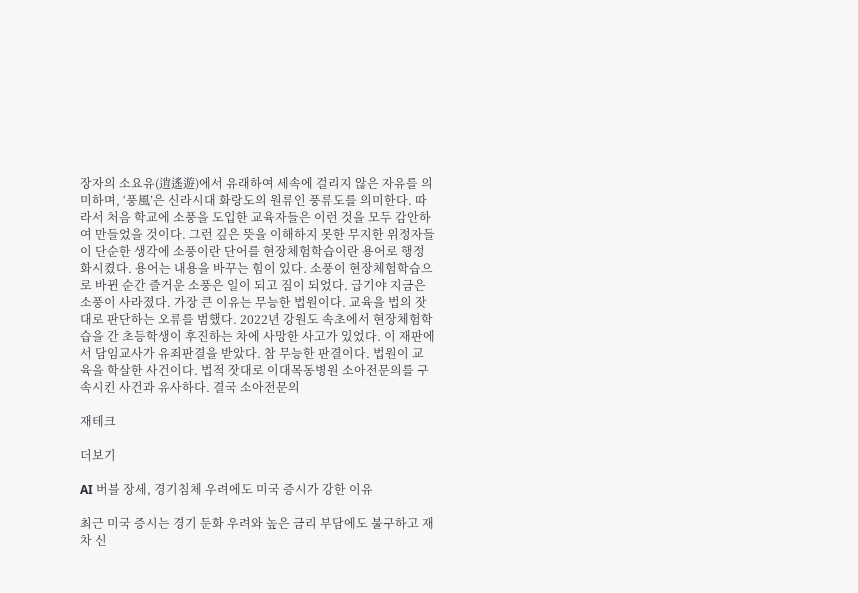장자의 소요유(逍遙遊)에서 유래하여 세속에 걸리지 않은 자유를 의미하며, ‘풍風’은 신라시대 화랑도의 원류인 풍류도를 의미한다. 따라서 처음 학교에 소풍을 도입한 교육자들은 이런 것을 모두 감안하여 만들었을 것이다. 그런 깊은 뜻을 이해하지 못한 무지한 위정자들이 단순한 생각에 소풍이란 단어를 현장체험학습이란 용어로 행정화시켰다. 용어는 내용을 바꾸는 힘이 있다. 소풍이 현장체험학습으로 바뀐 순간 즐거운 소풍은 일이 되고 짐이 되었다. 급기야 지금은 소풍이 사라졌다. 가장 큰 이유는 무능한 법원이다. 교육을 법의 잣대로 판단하는 오류를 범했다. 2022년 강원도 속초에서 현장체험학습을 간 초등학생이 후진하는 차에 사망한 사고가 있었다. 이 재판에서 담임교사가 유죄판결을 받았다. 참 무능한 판결이다. 법원이 교육을 학살한 사건이다. 법적 잣대로 이대목동병원 소아전문의를 구속시킨 사건과 유사하다. 결국 소아전문의

재테크

더보기

AI 버블 장세, 경기침체 우려에도 미국 증시가 강한 이유

최근 미국 증시는 경기 둔화 우려와 높은 금리 부담에도 불구하고 재차 신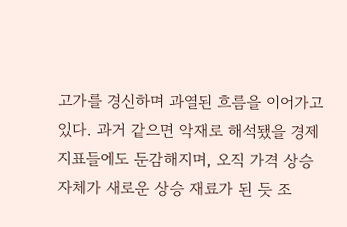고가를 경신하며 과열된 흐름을 이어가고 있다. 과거 같으면 악재로 해석됐을 경제지표들에도 둔감해지며, 오직 가격 상승 자체가 새로운 상승 재료가 된 듯 조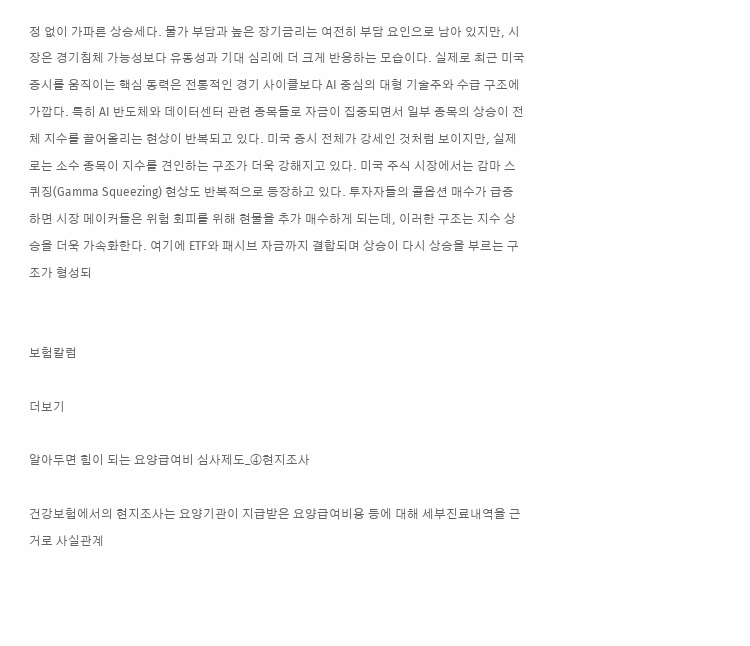정 없이 가파른 상승세다. 물가 부담과 높은 장기금리는 여전히 부담 요인으로 남아 있지만, 시장은 경기침체 가능성보다 유동성과 기대 심리에 더 크게 반응하는 모습이다. 실제로 최근 미국 증시를 움직이는 핵심 동력은 전통적인 경기 사이클보다 AI 중심의 대형 기술주와 수급 구조에 가깝다. 특히 AI 반도체와 데이터센터 관련 종목들로 자금이 집중되면서 일부 종목의 상승이 전체 지수를 끌어올리는 현상이 반복되고 있다. 미국 증시 전체가 강세인 것처럼 보이지만, 실제로는 소수 종목이 지수를 견인하는 구조가 더욱 강해지고 있다. 미국 주식 시장에서는 감마 스퀴징(Gamma Squeezing) 현상도 반복적으로 등장하고 있다. 투자자들의 콜옵션 매수가 급증하면 시장 메이커들은 위험 회피를 위해 현물을 추가 매수하게 되는데, 이러한 구조는 지수 상승을 더욱 가속화한다. 여기에 ETF와 패시브 자금까지 결합되며 상승이 다시 상승을 부르는 구조가 형성되


보험칼럼

더보기

알아두면 힘이 되는 요양급여비 심사제도_④현지조사

건강보험에서의 현지조사는 요양기관이 지급받은 요양급여비용 등에 대해 세부진료내역을 근거로 사실관계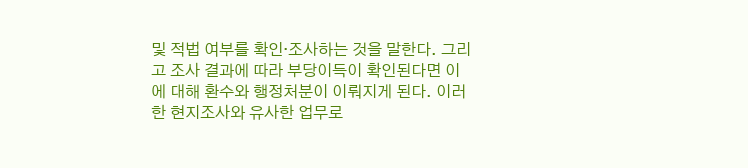및 적법 여부를 확인·조사하는 것을 말한다. 그리고 조사 결과에 따라 부당이득이 확인된다면 이에 대해 환수와 행정처분이 이뤄지게 된다. 이러한 현지조사와 유사한 업무로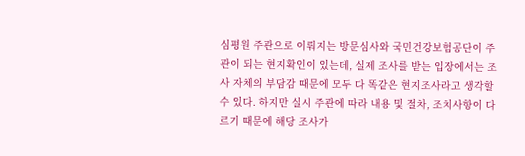심평원 주관으로 이뤄지는 방문심사와 국민건강보험공단이 주관이 되는 현지확인이 있는데, 실제 조사를 받는 입장에서는 조사 자체의 부담감 때문에 모두 다 똑같은 현지조사라고 생각할 수 있다. 하지만 실시 주관에 따라 내용 및 절차, 조치사항이 다르기 때문에 해당 조사가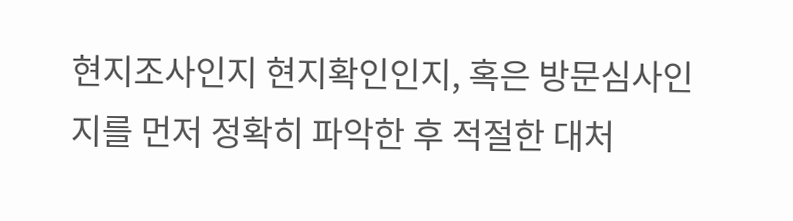현지조사인지 현지확인인지, 혹은 방문심사인지를 먼저 정확히 파악한 후 적절한 대처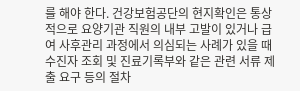를 해야 한다. 건강보험공단의 현지확인은 통상적으로 요양기관 직원의 내부 고발이 있거나 급여 사후관리 과정에서 의심되는 사례가 있을 때 수진자 조회 및 진료기록부와 같은 관련 서류 제출 요구 등의 절차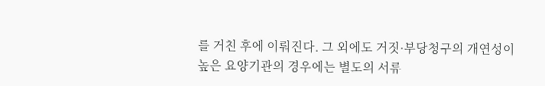를 거친 후에 이뤄진다. 그 외에도 거짓·부당청구의 개연성이 높은 요양기관의 경우에는 별도의 서류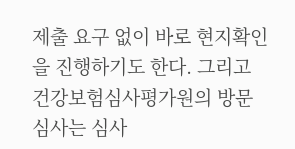제출 요구 없이 바로 현지확인을 진행하기도 한다. 그리고 건강보험심사평가원의 방문심사는 심사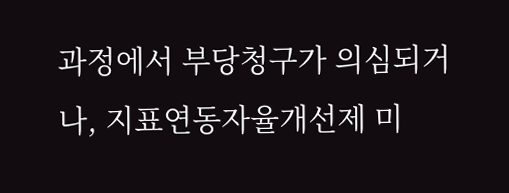과정에서 부당청구가 의심되거나, 지표연동자율개선제 미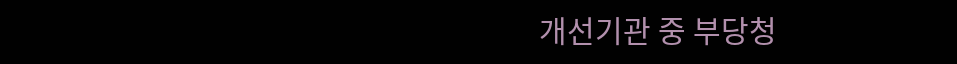개선기관 중 부당청